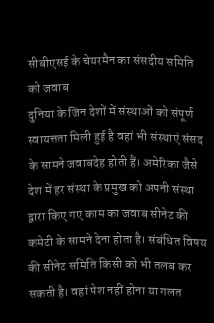सीबीएसई के चेयरमैन का संसदीय समिति को जवाब
दुनिया के जिन देशों में संस्थाओं को संपूर्ण स्वायत्तता मिली हुई है वहां भी संस्थाएं संसद के सामने जवाबदेह होती हैं। अमेरिका जैसे देश में हर संस्था के प्रमुख को अपनी संस्था द्वारा किए गए काम का जवाब सीनेट की कमेटी के सामने देना होता है। संबंधित विषय की सीनेट समिति किसी को भी तलब कर सकती है। वहां पेश नहीं होना या गलत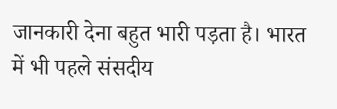जानकारी देना बहुत भारी पड़ता है। भारत में भी पहले संसदीय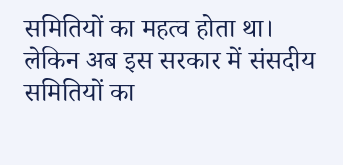समितियों का महत्व होता था। लेकिन अब इस सरकार में संसदीय समितियों का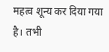महत्व शून्य कर दिया गया है। तभी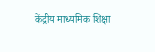केंद्रीय माध्यमिक शिक्षा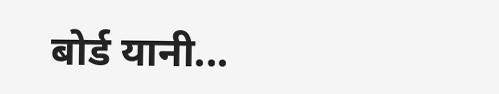बोर्ड यानी...